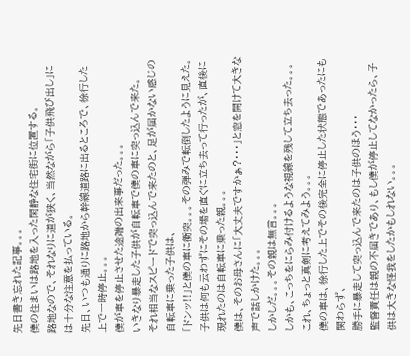先日書き忘れた記事。。。
僕の住まいは路地を入った閑静な住宅街に位置する。
路地なので、それなりに道が狭く、当然ながら「子供飛び出し」には十分な注意を払っている。
先日、いつも通りに路地から幹線道路に出るところで、徐行した上で一時停止。。。
僕が車を停止させた途端の出来事だった。。。
いきなり暴走した子供が自転車で僕の車に突っ込んで来た。
それ相当なスピードで突っ込んで来たのと、足が届かない感じの自転車に乗った子供は、
「ドンッ!!」と僕の車に衝突。。。その弾みで転倒したように見えた。
子供は何も云わずにその場を直ぐに立ち去って行ったが、直後に現れたのは自転車に乗った親。。。
僕は、そのお母さんに「大丈夫ですかぁ?・・・」と窓を開けて大きな声で話しかけた。。。
しかしだ。。。その親は無言。。。
しかも、こっちをにらみ付けるような視線を残して立ち去った。。。
これ、ちょっと真剣に考えてみよう。。。
僕の車は、徐行した上でその後完全に停止した状態であったにも関わらず、
勝手に暴走して突っ込んで来たのは子供のほう・・・
監督責任は親の不届きであり、もし僕が停止してなかったら、子供は大きな怪我をしたかもしれない。。。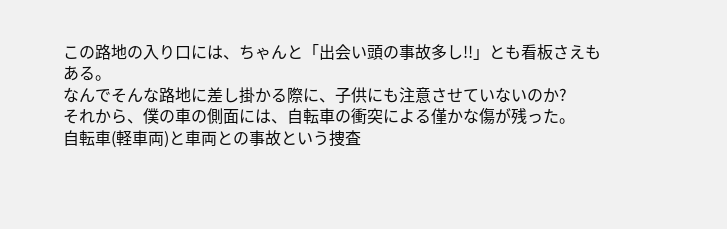この路地の入り口には、ちゃんと「出会い頭の事故多し!!」とも看板さえもある。
なんでそんな路地に差し掛かる際に、子供にも注意させていないのか?
それから、僕の車の側面には、自転車の衝突による僅かな傷が残った。
自転車(軽車両)と車両との事故という捜査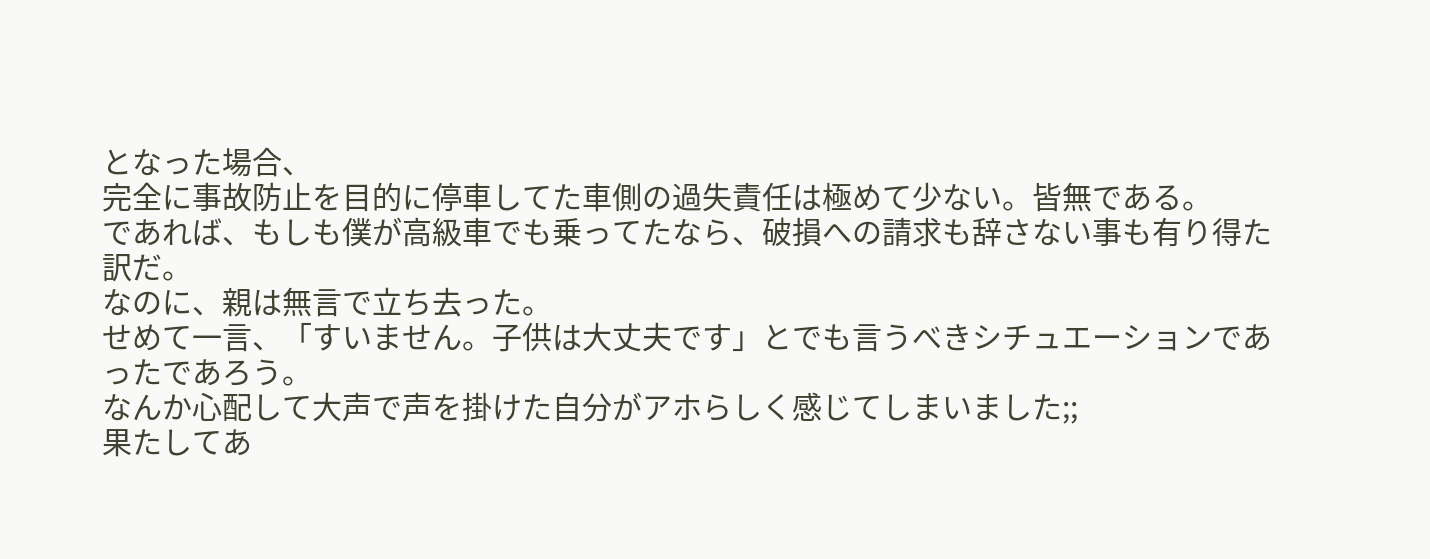となった場合、
完全に事故防止を目的に停車してた車側の過失責任は極めて少ない。皆無である。
であれば、もしも僕が高級車でも乗ってたなら、破損への請求も辞さない事も有り得た訳だ。
なのに、親は無言で立ち去った。
せめて一言、「すいません。子供は大丈夫です」とでも言うべきシチュエーションであったであろう。
なんか心配して大声で声を掛けた自分がアホらしく感じてしまいました;;
果たしてあ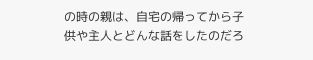の時の親は、自宅の帰ってから子供や主人とどんな話をしたのだろ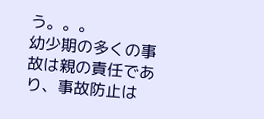う。。。
幼少期の多くの事故は親の責任であり、事故防止は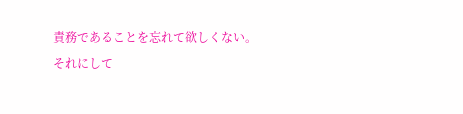責務であることを忘れて欲しくない。
それにして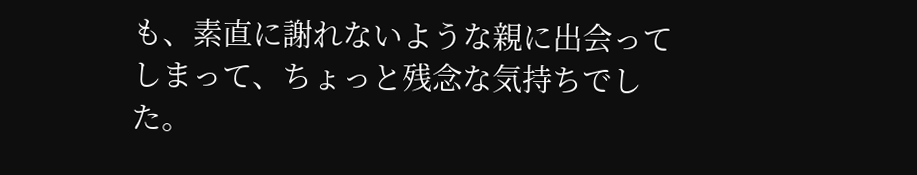も、素直に謝れないような親に出会ってしまって、ちょっと残念な気持ちでした。